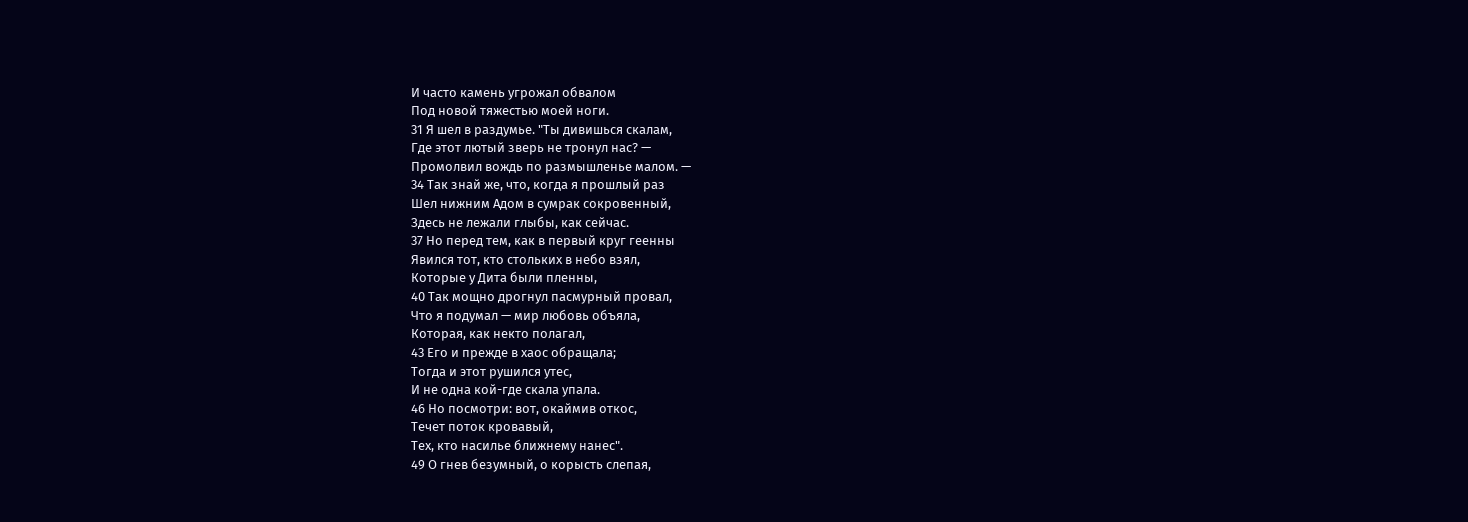И часто камень угрожал обвалом
Под новой тяжестью моей ноги.
31 Я шел в раздумье. "Ты дивишься скалам,
Где этот лютый зверь не тронул нас? —
Промолвил вождь по размышленье малом. —
34 Так знай же, что, когда я прошлый раз
Шел нижним Адом в сумрак сокровенный,
Здесь не лежали глыбы, как сейчас.
37 Но перед тем, как в первый круг геенны
Явился тот, кто стольких в небо взял,
Которые у Дита были пленны,
40 Так мощно дрогнул пасмурный провал,
Что я подумал — мир любовь объяла,
Которая, как некто полагал,
43 Его и прежде в хаос обращала;
Тогда и этот рушился утес,
И не одна кой-где скала упала.
46 Но посмотри: вот, окаймив откос,
Течет поток кровавый,
Тех, кто насилье ближнему нанес".
49 О гнев безумный, о корысть слепая,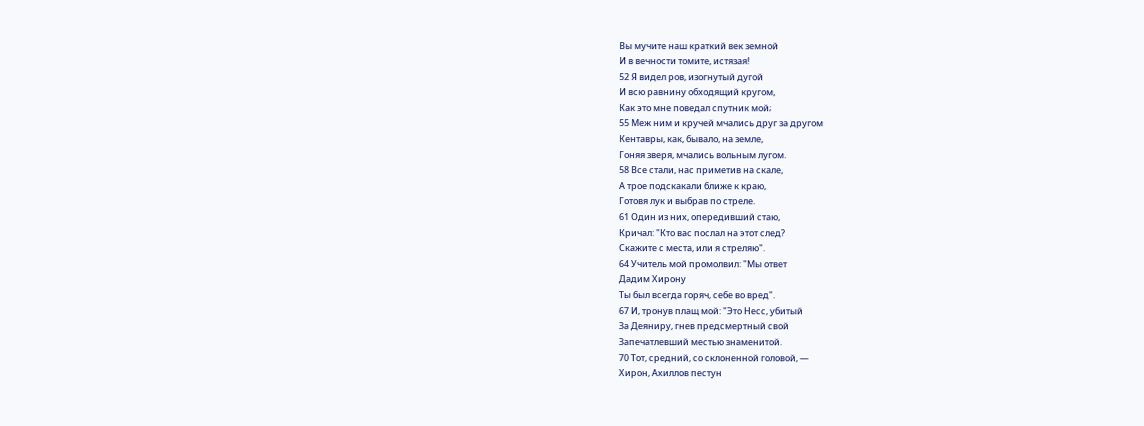Вы мучите наш краткий век земной
И в вечности томите, истязая!
52 Я видел ров, изогнутый дугой
И всю равнину обходящий кругом,
Как это мне поведал спутник мой;
55 Меж ним и кручей мчались друг за другом
Кентавры, как, бывало, на земле,
Гоняя зверя, мчались вольным лугом.
58 Все стали, нас приметив на скале,
А трое подскакали ближе к краю,
Готовя лук и выбрав по стреле.
61 Один из них, опередивший стаю,
Кричал: "Кто вас послал на этот след?
Скажите с места, или я стреляю".
64 Учитель мой промолвил: "Мы ответ
Дадим Хирону
Ты был всегда горяч, себе во вред".
67 И, тронув плащ мой: "Это Несс, убитый
За Деяниру, гнев предсмертный свой
Запечатлевший местью знаменитой.
70 Тот, средний, со склоненной головой, —
Хирон, Ахиллов пестун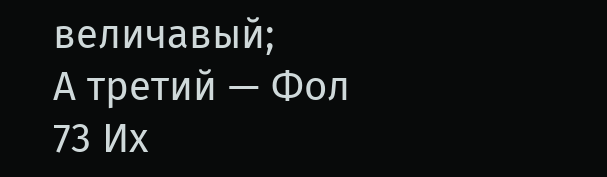величавый;
А третий — Фол
73 Их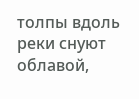толпы вдоль реки снуют облавой,